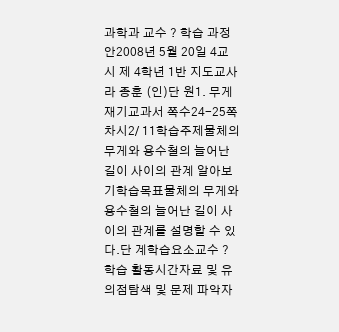과학과 교수 ? 학습 과정안2008년 5월 20일 4교시 제 4학년 1반 지도교사 라 종훈 (인)단 원1. 무게재기교과서 쪽수24-25쪽차시2/ 11학습주제물체의 무게와 용수철의 늘어난 길이 사이의 관계 알아보기학습목표물체의 무게와 용수철의 늘어난 길이 사이의 관계를 설명할 수 있다.단 계학습요소교수 ? 학습 활동시간자료 및 유의점탐색 및 문제 파악자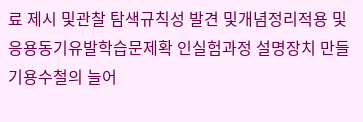료 제시 및관찰 탐색규칙성 발견 및개념정리적용 및응용동기유발학습문제확 인실험과정 설명장치 만들기용수철의 늘어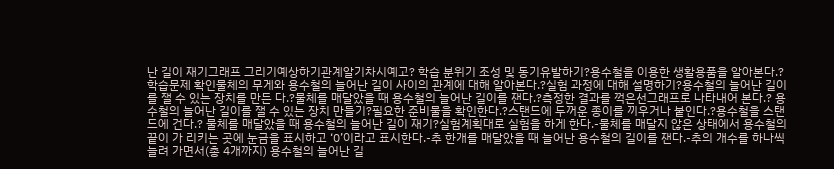난 길이 재기그래프 그리기예상하기관계알기차시예고? 학습 분위기 조성 및 동기유발하기?용수철을 이용한 생활용품을 알아본다.? 학습문제 확인물체의 무게와 용수철의 늘어난 길이 사이의 관계에 대해 알아본다.?실험 과정에 대해 설명하기?용수철의 늘어난 길이를 잴 수 있는 장치를 만든 다.?물체를 매달았을 때 용수철의 늘어난 길이를 잰다.?측정한 결과를 꺽은선그래프로 나타내어 본다.? 용수철의 늘어난 길이를 잴 수 있는 장치 만들기?필요한 준비물을 확인한다.?스탠드에 두꺼운 종이를 끼우거나 붙인다.?용수철을 스탠드에 건다.? 물체를 매달았을 때 용수철의 늘어난 길이 재기?실험계획대로 실험을 하게 한다.-물체를 매달지 않은 상태에서 용수철의 끝이 가 리키는 곳에 눈금을 표시하고 ‘0’이라고 표시한다.-추 한개를 매달았을 때 늘어난 용수철의 길이를 잰다.-추의 개수를 하나씩 늘려 가면서(총 4개까지) 용수철의 늘어난 길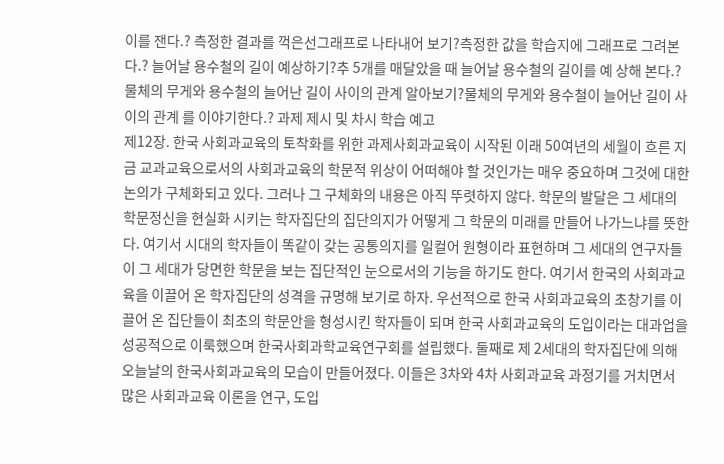이를 잰다.? 측정한 결과를 꺽은선그래프로 나타내어 보기?측정한 값을 학습지에 그래프로 그려본다.? 늘어날 용수철의 길이 예상하기?추 5개를 매달았을 때 늘어날 용수철의 길이를 예 상해 본다.? 물체의 무게와 용수철의 늘어난 길이 사이의 관계 알아보기?물체의 무게와 용수철이 늘어난 길이 사이의 관계 를 이야기한다.? 과제 제시 및 차시 학습 예고
제12장. 한국 사회과교육의 토착화를 위한 과제사회과교육이 시작된 이래 50여년의 세월이 흐른 지금 교과교육으로서의 사회과교육의 학문적 위상이 어떠해야 할 것인가는 매우 중요하며 그것에 대한 논의가 구체화되고 있다. 그러나 그 구체화의 내용은 아직 뚜렷하지 않다. 학문의 발달은 그 세대의 학문정신을 현실화 시키는 학자집단의 집단의지가 어떻게 그 학문의 미래를 만들어 나가느냐를 뜻한다. 여기서 시대의 학자들이 똑같이 갖는 공통의지를 일컬어 원형이라 표현하며 그 세대의 연구자들이 그 세대가 당면한 학문을 보는 집단적인 눈으로서의 기능을 하기도 한다. 여기서 한국의 사회과교육을 이끌어 온 학자집단의 성격을 규명해 보기로 하자. 우선적으로 한국 사회과교육의 초창기를 이끌어 온 집단들이 최초의 학문안을 형성시킨 학자들이 되며 한국 사회과교육의 도입이라는 대과업을 성공적으로 이룩했으며 한국사회과학교육연구회를 설립했다. 둘째로 제 2세대의 학자집단에 의해 오늘날의 한국사회과교육의 모습이 만들어졌다. 이들은 3차와 4차 사회과교육 과정기를 거치면서 많은 사회과교육 이론을 연구, 도입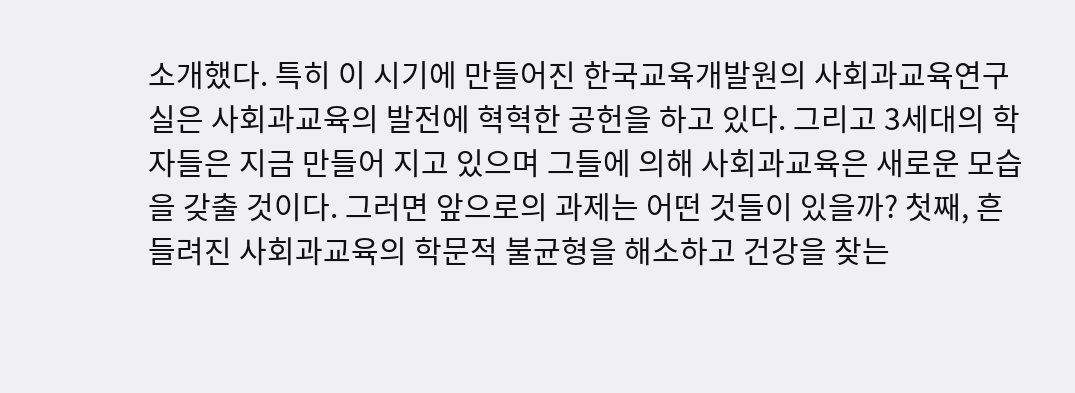소개했다. 특히 이 시기에 만들어진 한국교육개발원의 사회과교육연구실은 사회과교육의 발전에 혁혁한 공헌을 하고 있다. 그리고 3세대의 학자들은 지금 만들어 지고 있으며 그들에 의해 사회과교육은 새로운 모습을 갖출 것이다. 그러면 앞으로의 과제는 어떤 것들이 있을까? 첫째, 흔들려진 사회과교육의 학문적 불균형을 해소하고 건강을 찾는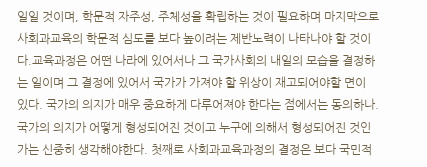일일 것이며, 학문적 자주성, 주체성을 확립하는 것이 필요하며 마지막으로 사회과교육의 학문적 심도를 보다 높이려는 제반노력이 나타나야 할 것이다.교육과정은 어떤 나라에 있어서나 그 국가사회의 내일의 모습을 결정하는 일이며 그 결정에 있어서 국가가 가져야 할 위상이 재고되어야할 면이 있다. 국가의 의지가 매우 중요하게 다루어져야 한다는 점에서는 동의하나. 국가의 의지가 어떻게 형성되어진 것이고 누구에 의해서 형성되어진 것인가는 신중히 생각해야한다. 첫째로 사회과교육과정의 결정은 보다 국민적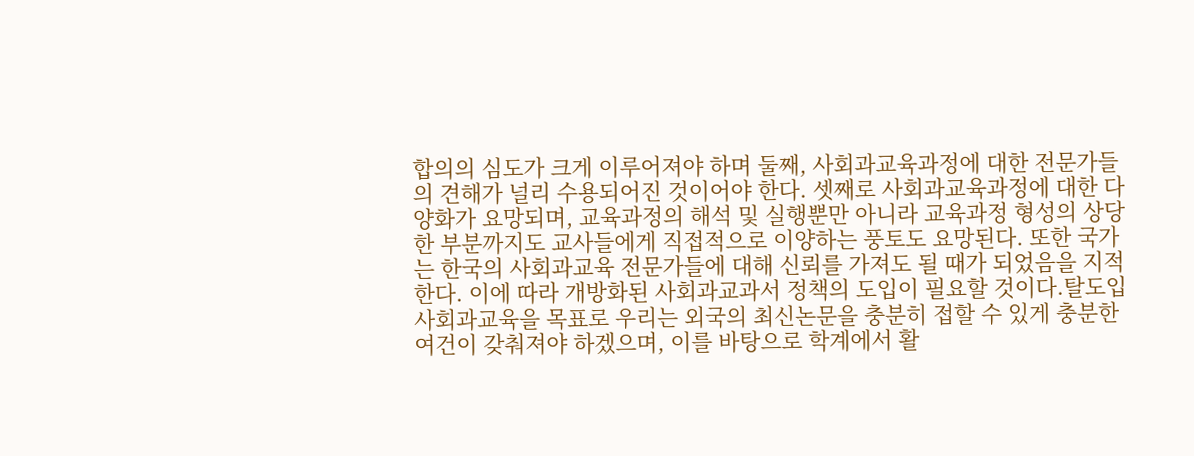합의의 심도가 크게 이루어져야 하며 둘째, 사회과교육과정에 대한 전문가들의 견해가 널리 수용되어진 것이어야 한다. 셋째로 사회과교육과정에 대한 다양화가 요망되며, 교육과정의 해석 및 실행뿐만 아니라 교육과정 형성의 상당한 부분까지도 교사들에게 직접적으로 이양하는 풍토도 요망된다. 또한 국가는 한국의 사회과교육 전문가들에 대해 신뢰를 가져도 될 때가 되었음을 지적한다. 이에 따라 개방화된 사회과교과서 정책의 도입이 필요할 것이다.탈도입 사회과교육을 목표로 우리는 외국의 최신논문을 충분히 접할 수 있게 충분한 여건이 갖춰져야 하겠으며, 이를 바탕으로 학계에서 활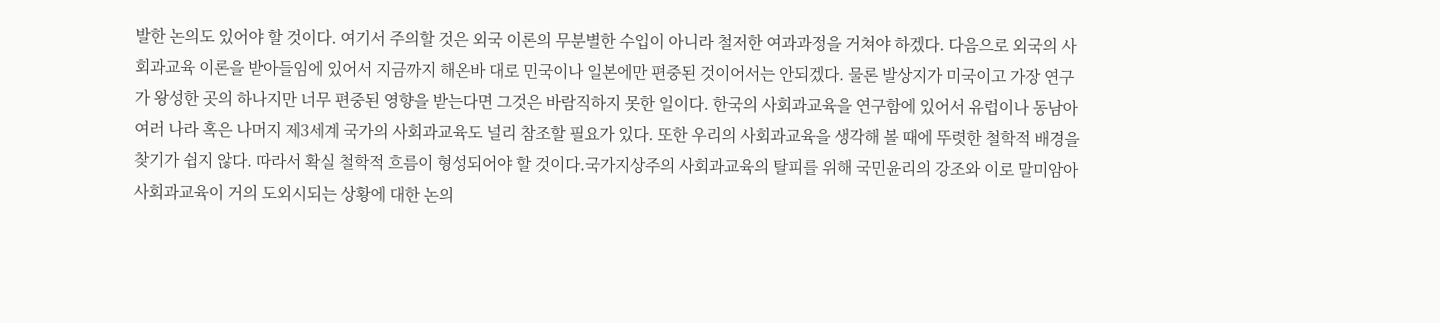발한 논의도 있어야 할 것이다. 여기서 주의할 것은 외국 이론의 무분별한 수입이 아니라 철저한 여과과정을 거쳐야 하겠다. 다음으로 외국의 사회과교육 이론을 받아들임에 있어서 지금까지 해온바 대로 민국이나 일본에만 편중된 것이어서는 안되겠다. 물론 발상지가 미국이고 가장 연구가 왕성한 곳의 하나지만 너무 편중된 영향을 받는다면 그것은 바람직하지 못한 일이다. 한국의 사회과교육을 연구함에 있어서 유럽이나 동남아 여러 나라 혹은 나머지 제3세계 국가의 사회과교육도 널리 참조할 필요가 있다. 또한 우리의 사회과교육을 생각해 볼 때에 뚜렷한 철학적 배경을 찾기가 쉽지 않다. 따라서 확실 철학적 흐름이 형성되어야 할 것이다.국가지상주의 사회과교육의 탈피를 위해 국민윤리의 강조와 이로 말미암아 사회과교육이 거의 도외시되는 상황에 대한 논의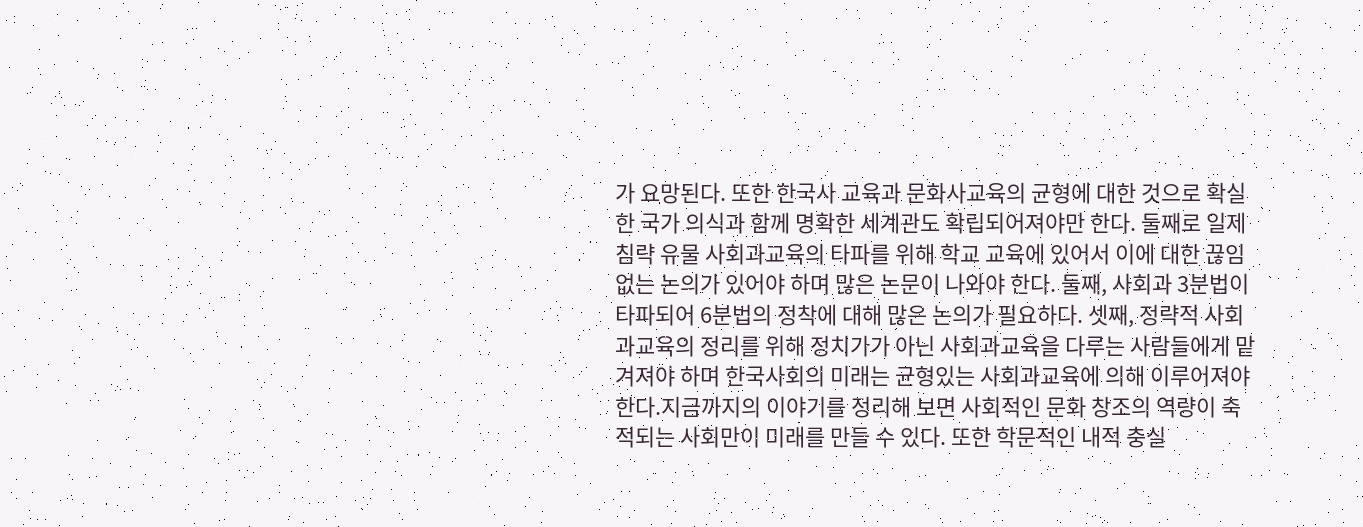가 요망된다. 또한 한국사 교육과 문화사교육의 균형에 대한 것으로 확실한 국가 의식과 함께 명확한 세계관도 확립되어져야만 한다. 둘째로 일제침략 유물 사회과교육의 타파를 위해 학교 교육에 있어서 이에 대한 끊임없는 논의가 있어야 하며 많은 논문이 나와야 한다. 둘째, 사회과 3분법이 타파되어 6분법의 정착에 대해 많은 논의가 필요하다. 셋째, 정략적 사회과교육의 정리를 위해 정치가가 아닌 사회과교육을 다루는 사람들에게 맡겨져야 하며 한국사회의 미래는 균형있는 사회과교육에 의해 이루어져야 한다.지금까지의 이야기를 정리해 보면 사회적인 문화 창조의 역량이 축적되는 사회만이 미래를 만들 수 있다. 또한 학문적인 내적 충실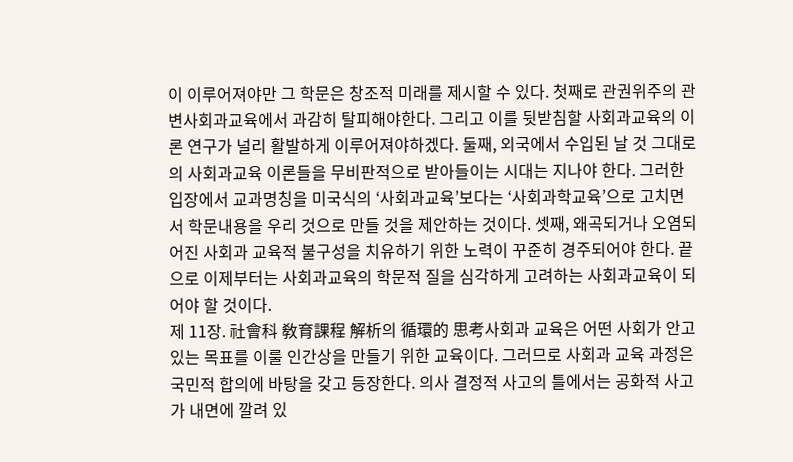이 이루어져야만 그 학문은 창조적 미래를 제시할 수 있다. 첫째로 관권위주의 관변사회과교육에서 과감히 탈피해야한다. 그리고 이를 뒷받침할 사회과교육의 이론 연구가 널리 활발하게 이루어져야하겠다. 둘째, 외국에서 수입된 날 것 그대로의 사회과교육 이론들을 무비판적으로 받아들이는 시대는 지나야 한다. 그러한 입장에서 교과명칭을 미국식의 ‘사회과교육’보다는 ‘사회과학교육’으로 고치면서 학문내용을 우리 것으로 만들 것을 제안하는 것이다. 셋째, 왜곡되거나 오염되어진 사회과 교육적 불구성을 치유하기 위한 노력이 꾸준히 경주되어야 한다. 끝으로 이제부터는 사회과교육의 학문적 질을 심각하게 고려하는 사회과교육이 되어야 할 것이다.
제 11장. 社會科 敎育課程 解析의 循環的 思考사회과 교육은 어떤 사회가 안고 있는 목표를 이룰 인간상을 만들기 위한 교육이다. 그러므로 사회과 교육 과정은 국민적 합의에 바탕을 갖고 등장한다. 의사 결정적 사고의 틀에서는 공화적 사고가 내면에 깔려 있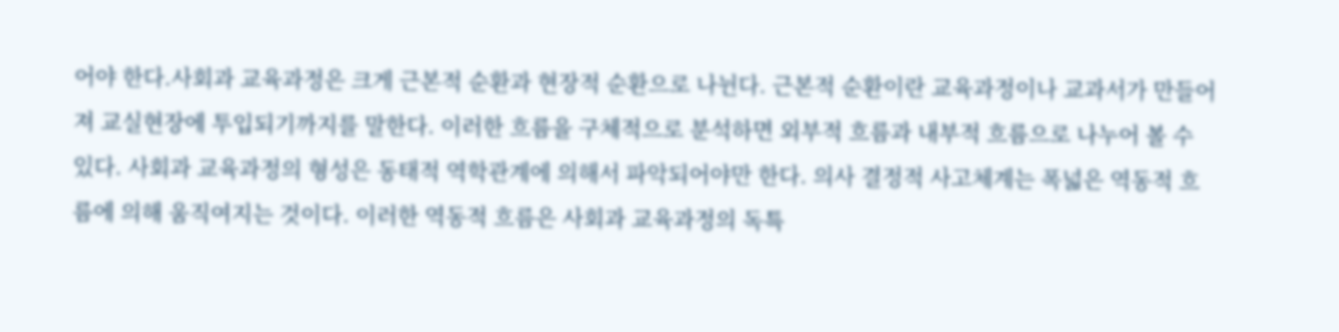어야 한다.사회과 교육과정은 크게 근본적 순환과 현장적 순환으로 나뉜다. 근본적 순환이란 교육과정이나 교과서가 만들어져 교실현장에 투입되기까지를 말한다. 이러한 흐름을 구체적으로 분석하면 외부적 흐름과 내부적 흐름으로 나누어 볼 수 있다. 사회과 교육과정의 형성은 동태적 역학관계에 의해서 파악되어야만 한다. 의사 결정적 사고체계는 폭넓은 역동적 흐름에 의해 움직여지는 것이다. 이러한 역동적 흐름은 사회과 교육과정의 독특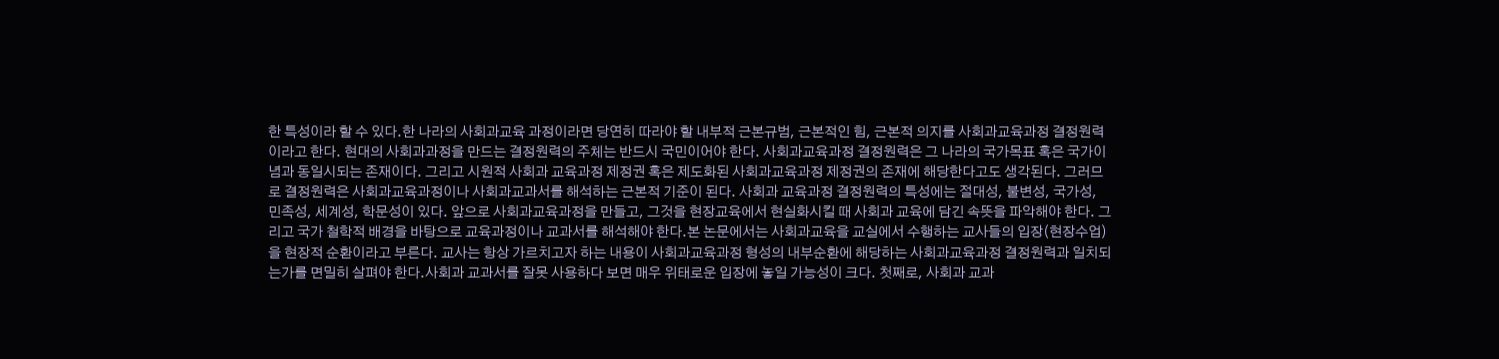한 특성이라 할 수 있다.한 나라의 사회과교육 과정이라면 당연히 따라야 할 내부적 근본규범, 근본적인 힘, 근본적 의지를 사회과교육과정 결정원력이라고 한다. 현대의 사회과과정을 만드는 결정원력의 주체는 반드시 국민이어야 한다. 사회과교육과정 결정원력은 그 나라의 국가목표 혹은 국가이념과 동일시되는 존재이다. 그리고 시원적 사회과 교육과정 제정권 혹은 제도화된 사회과교육과정 제정권의 존재에 해당한다고도 생각된다. 그러므로 결정원력은 사회과교육과정이나 사회과교과서를 해석하는 근본적 기준이 된다. 사회과 교육과정 결정원력의 특성에는 절대성, 불변성, 국가성, 민족성, 세계성, 학문성이 있다. 앞으로 사회과교육과정을 만들고, 그것을 현장교육에서 현실화시킬 때 사회과 교육에 담긴 속뜻을 파악해야 한다. 그리고 국가 철학적 배경을 바탕으로 교육과정이나 교과서를 해석해야 한다.본 논문에서는 사회과교육을 교실에서 수행하는 교사들의 입장(현장수업)을 현장적 순환이라고 부른다. 교사는 항상 가르치고자 하는 내용이 사회과교육과정 형성의 내부순환에 해당하는 사회과교육과정 결정원력과 일치되는가를 면밀히 살펴야 한다.사회과 교과서를 잘못 사용하다 보면 매우 위태로운 입장에 놓일 가능성이 크다. 첫째로, 사회과 교과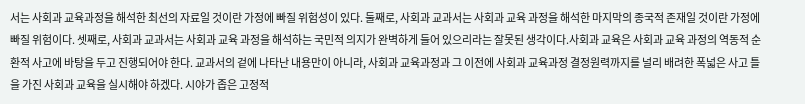서는 사회과 교육과정을 해석한 최선의 자료일 것이란 가정에 빠질 위험성이 있다. 둘째로, 사회과 교과서는 사회과 교육 과정을 해석한 마지막의 종국적 존재일 것이란 가정에 빠질 위험이다. 셋째로, 사회과 교과서는 사회과 교육 과정을 해석하는 국민적 의지가 완벽하게 들어 있으리라는 잘못된 생각이다.사회과 교육은 사회과 교육 과정의 역동적 순환적 사고에 바탕을 두고 진행되어야 한다. 교과서의 겉에 나타난 내용만이 아니라, 사회과 교육과정과 그 이전에 사회과 교육과정 결정원력까지를 널리 배려한 폭넓은 사고 틀을 가진 사회과 교육을 실시해야 하겠다. 시야가 좁은 고정적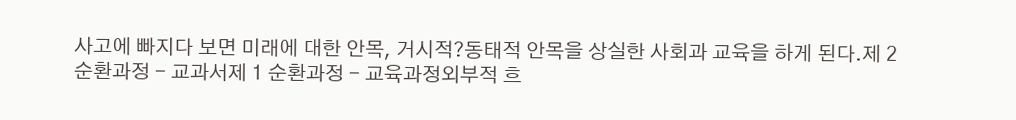사고에 빠지다 보면 미래에 대한 안목, 거시적?동태적 안목을 상실한 사회과 교육을 하게 된다.제 2 순환과정 - 교과서제 1 순환과정 - 교육과정외부적 흐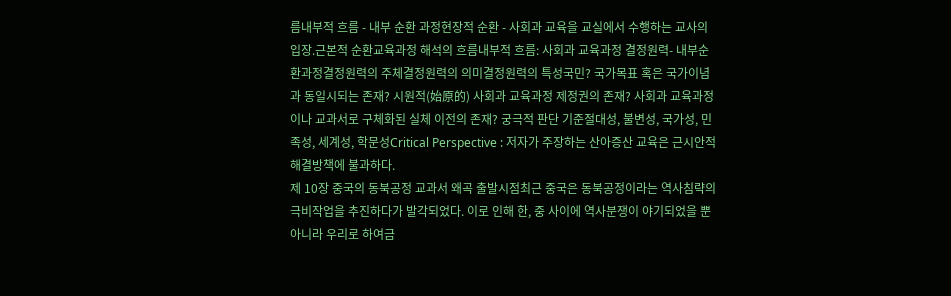름내부적 흐름 - 내부 순환 과정현장적 순환 - 사회과 교육을 교실에서 수행하는 교사의 입장.근본적 순환교육과정 해석의 흐름내부적 흐름: 사회과 교육과정 결정원력- 내부순환과정결정원력의 주체결정원력의 의미결정원력의 특성국민? 국가목표 혹은 국가이념과 동일시되는 존재? 시원적(始原的) 사회과 교육과정 제정권의 존재? 사회과 교육과정이나 교과서로 구체화된 실체 이전의 존재? 궁극적 판단 기준절대성, 불변성, 국가성, 민족성, 세계성, 학문성Critical Perspective : 저자가 주장하는 산아증산 교육은 근시안적 해결방책에 불과하다.
제 10장 중국의 동북공정 교과서 왜곡 출발시점최근 중국은 동북공정이라는 역사침략의 극비작업을 추진하다가 발각되었다. 이로 인해 한, 중 사이에 역사분쟁이 야기되었을 뿐 아니라 우리로 하여금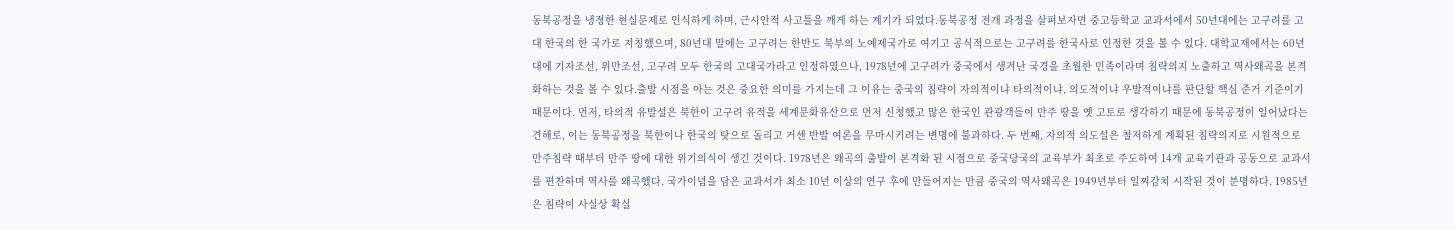동북공정을 냉정한 현실문제로 인식하게 하며, 근시안적 사고틀을 깨게 하는 계기가 되었다.동북공정 전개 과정을 살펴보자면 중고등학교 교과서에서 50년대에는 고구려를 고대 한국의 한 국가로 지칭했으며, 80년대 말에는 고구려는 한반도 북부의 노예제국가로 여기고 공식적으로는 고구려를 한국사로 인정한 것을 볼 수 있다. 대학교재에서는 60년대에 기자조선, 위만조선, 고구려 모두 한국의 고대국가라고 인정하였으나, 1978년에 고구려가 중국에서 생겨난 국경을 초월한 민족이라며 침략의지 노출하고 역사왜곡을 본격화하는 것을 볼 수 있다.출발 시점을 아는 것은 중요한 의미를 가지는데 그 이유는 중국의 침략이 자의적이냐 타의적이냐, 의도적이냐 우발적이냐를 판단할 핵심 준거 기준이기 때문이다. 먼저, 타의적 유발설은 북한이 고구려 유적을 세계문화유산으로 먼저 신청했고 많은 한국인 관광객들이 만주 땅을 옛 고토로 생각하기 때문에 동북공정이 일어났다는 견해로, 이는 동북공정을 북한이나 한국의 탓으로 돌리고 거센 반발 여론을 무마시키려는 변명에 불과하다. 두 번째, 자의적 의도설은 철저하게 계획된 침략의지로 시원적으로 만주침략 때부터 만주 땅에 대한 위기의식이 생긴 것이다. 1978년은 왜곡의 출발이 본격화 된 시점으로 중국당국의 교육부가 최초로 주도하여 14개 교육기관과 공동으로 교과서를 편찬하며 역사를 왜곡했다. 국가이념을 담은 교과서가 최소 10년 이상의 연구 후에 만들어지는 만큼 중국의 역사왜곡은 1949년부터 일찌감치 시작된 것이 분명하다. 1985년은 침략이 사실상 확실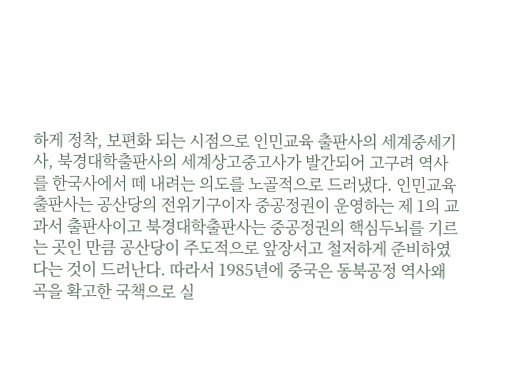하게 정착, 보편화 되는 시점으로 인민교육 출판사의 세계중세기사, 북경대학출판사의 세계상고중고사가 발간되어 고구려 역사를 한국사에서 떼 내려는 의도를 노골적으로 드러냈다. 인민교육출판사는 공산당의 전위기구이자 중공정권이 운영하는 제 1의 교과서 출판사이고 북경대학출판사는 중공정권의 핵심두뇌를 기르는 곳인 만큼 공산당이 주도적으로 앞장서고 철저하게 준비하였다는 것이 드러난다. 따라서 1985년에 중국은 동북공정 역사왜곡을 확고한 국책으로 실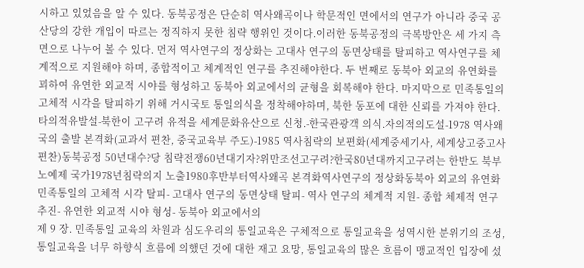시하고 있었음을 알 수 있다. 동북공정은 단순히 역사왜곡이나 학문적인 면에서의 연구가 아니라 중국 공산당의 강한 개입이 따르는 정직하지 못한 침략 행위인 것이다.이러한 동북공정의 극복방안은 세 가지 측면으로 나누어 볼 수 있다. 먼저 역사연구의 정상화는 고대사 연구의 동면상태를 탈피하고 역사연구를 체계적으로 지원해야 하며, 종합적이고 체계적인 연구를 추진해야한다. 두 번째로 동북아 외교의 유연화를 꾀하여 유연한 외교적 시야를 형성하고 동북아 외교에서의 균형을 회복해야 한다. 마지막으로 민족통일의 고체적 시각을 탈피하기 위해 거시국토 통일의식을 정착해야하며, 북한 동포에 대한 신뢰를 가져야 한다.타의적유발설-북한이 고구려 유적을 세계문화유산으로 신청.-한국관광객 의식.자의적의도설-1978 역사왜국의 출발 본격화(교과서 편찬, 중국교육부 주도)-1985 역사침략의 보편화(세계중세기사, 세계상고중고사 편찬)동북공정 50년대수?당 침략전쟁60년대기자?위만조선고구려?한국80년대까지고구려는 한반도 북부 노예제 국가1978년침략의지 노출1980후반부터역사왜곡 본격화역사연구의 정상화동북아 외교의 유연화민족통일의 고체적 시각 탈피- 고대사 연구의 동면상태 탈피- 역사 연구의 체계적 지원- 종합 체제적 연구 추진- 유연한 외교적 시야 형성- 동북아 외교에서의
제 9 장. 민족통일 교육의 차원과 심도우리의 통일교육은 구체적으로 통일교육을 성역시한 분위기의 조성, 통일교육을 너무 하향식 흐름에 의했던 것에 대한 재고 요망, 통일교육의 많은 흐름이 맹교적인 입장에 섰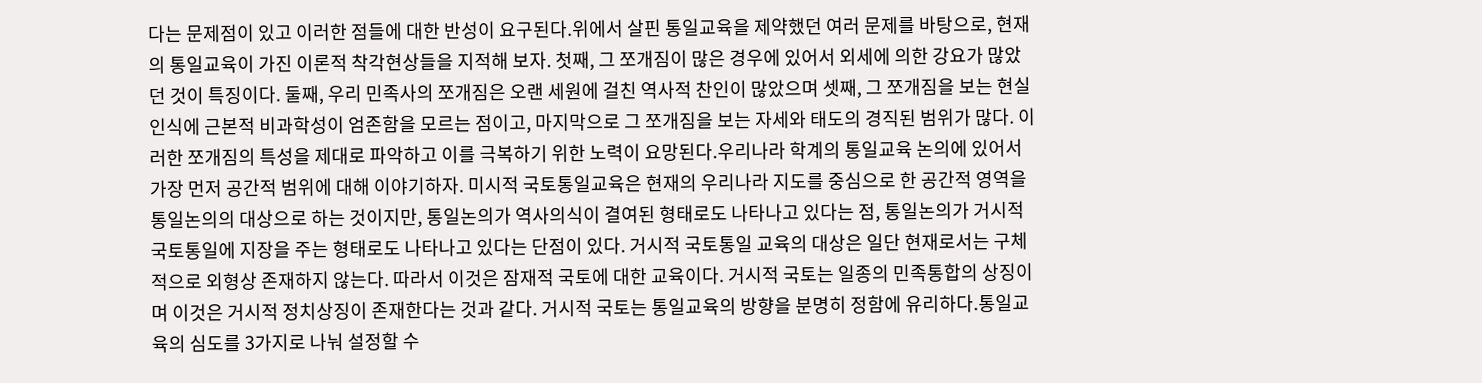다는 문제점이 있고 이러한 점들에 대한 반성이 요구된다.위에서 살핀 통일교육을 제약했던 여러 문제를 바탕으로, 현재의 통일교육이 가진 이론적 착각현상들을 지적해 보자. 첫째, 그 쪼개짐이 많은 경우에 있어서 외세에 의한 강요가 많았던 것이 특징이다. 둘째, 우리 민족사의 쪼개짐은 오랜 세원에 걸친 역사적 찬인이 많았으며 셋째, 그 쪼개짐을 보는 현실인식에 근본적 비과학성이 엄존함을 모르는 점이고, 마지막으로 그 쪼개짐을 보는 자세와 태도의 경직된 범위가 많다. 이러한 쪼개짐의 특성을 제대로 파악하고 이를 극복하기 위한 노력이 요망된다.우리나라 학계의 통일교육 논의에 있어서 가장 먼저 공간적 범위에 대해 이야기하자. 미시적 국토통일교육은 현재의 우리나라 지도를 중심으로 한 공간적 영역을 통일논의의 대상으로 하는 것이지만, 통일논의가 역사의식이 결여된 형태로도 나타나고 있다는 점, 통일논의가 거시적 국토통일에 지장을 주는 형태로도 나타나고 있다는 단점이 있다. 거시적 국토통일 교육의 대상은 일단 현재로서는 구체적으로 외형상 존재하지 않는다. 따라서 이것은 잠재적 국토에 대한 교육이다. 거시적 국토는 일종의 민족통합의 상징이며 이것은 거시적 정치상징이 존재한다는 것과 같다. 거시적 국토는 통일교육의 방향을 분명히 정함에 유리하다.통일교육의 심도를 3가지로 나눠 설정할 수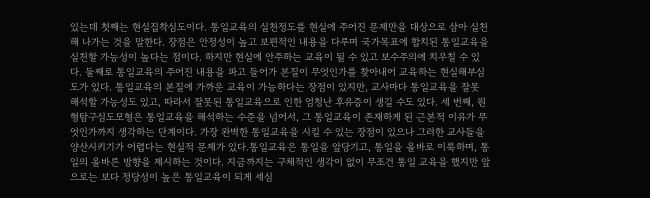있는데 첫째는 현실집착심도이다. 통일교육의 실천정도를 현실에 주어진 문제만을 대상으로 삼아 실천해 나가는 것을 말한다. 장점은 안정성이 높고 보편적인 내용을 다루며 국가목표에 합치된 통일교육을 실천할 가능성이 높다는 점이다. 하지만 현실에 안주하는 교육이 될 수 있고 보수주의에 치우칠 수 있다. 둘째로 통일교육의 주어진 내용을 파고 들어가 본질이 무엇인가를 찾아내어 교육하는 현실해부심도가 있다. 통일교육의 본질에 가까운 교육이 가능하다는 장점이 있지만, 교사마다 통일교육을 잘못 해석할 가능성도 있고, 따라서 잘못된 통일교육으로 인한 엄청난 후유증이 생길 수도 있다. 세 번째, 원형탐구심도모형은 통일교육을 해석하는 수준을 넘어서, 그 통일교육이 존재하게 된 근본적 이유가 무엇인가까지 생각하는 단계이다. 가장 완벽한 통일교육을 시킬 수 있는 장점이 있으나 그러한 교사들을 양산시키기가 어렵다는 현실적 문제가 있다.통일교육은 통일을 앞당기고, 통일을 올바로 이룩하며, 통일의 올바른 방향을 제시하는 것이다. 지금까지는 구체적인 생각이 없이 무조건 통일 교육을 했지만 앞으로는 보다 정당성이 높은 통일교육이 되게 세심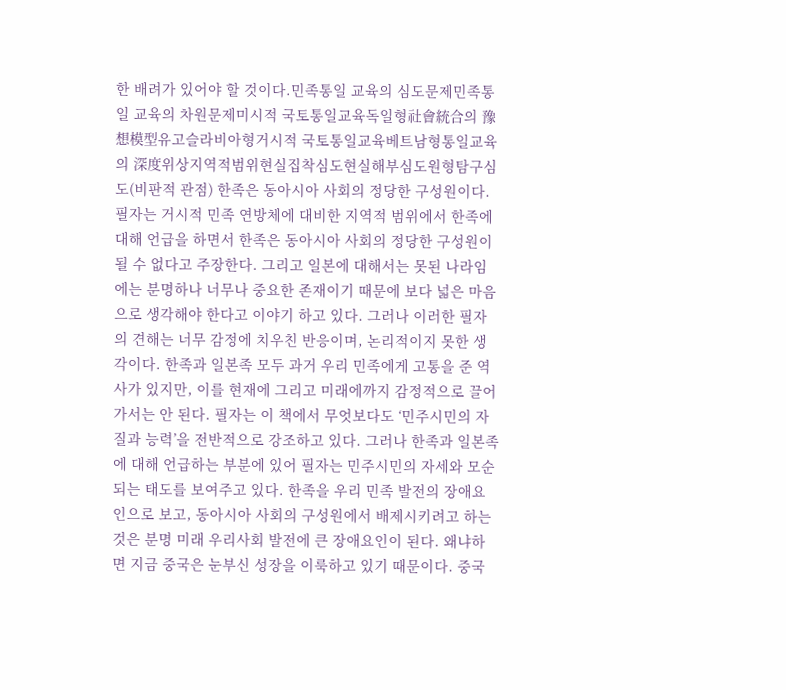한 배려가 있어야 할 것이다.민족통일 교육의 심도문제민족통일 교육의 차원문제미시적 국토통일교육독일형社會統合의 豫想模型유고슬라비아형거시적 국토통일교육베트남형통일교육의 深度위상지역적범위현실집착심도현실해부심도원형탐구심도(비판적 관점) 한족은 동아시아 사회의 정당한 구성원이다.필자는 거시적 민족 연방체에 대비한 지역적 범위에서 한족에 대해 언급을 하면서 한족은 동아시아 사회의 정당한 구성원이 될 수 없다고 주장한다. 그리고 일본에 대해서는 못된 나라임에는 분명하나 너무나 중요한 존재이기 때문에 보다 넓은 마음으로 생각해야 한다고 이야기 하고 있다. 그러나 이러한 필자의 견해는 너무 감정에 치우친 반응이며, 논리적이지 못한 생각이다. 한족과 일본족 모두 과거 우리 민족에게 고통을 준 역사가 있지만, 이를 현재에 그리고 미래에까지 감정적으로 끌어가서는 안 된다. 필자는 이 책에서 무엇보다도 ‘민주시민의 자질과 능력’을 전반적으로 강조하고 있다. 그러나 한족과 일본족에 대해 언급하는 부분에 있어 필자는 민주시민의 자세와 모순되는 태도를 보여주고 있다. 한족을 우리 민족 발전의 장애요인으로 보고, 동아시아 사회의 구성원에서 배제시키려고 하는 것은 분명 미래 우리사회 발전에 큰 장애요인이 된다. 왜냐하면 지금 중국은 눈부신 성장을 이룩하고 있기 때문이다. 중국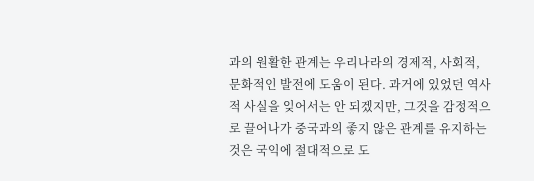과의 원활한 관계는 우리나라의 경제적, 사회적, 문화적인 발전에 도움이 된다. 과거에 있었던 역사적 사실을 잊어서는 안 되겠지만, 그것을 감정적으로 끌어나가 중국과의 좋지 않은 관계를 유지하는 것은 국익에 절대적으로 도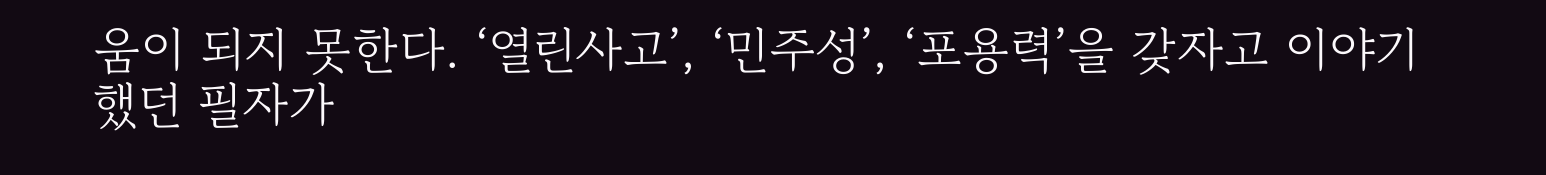움이 되지 못한다. ‘열린사고’, ‘민주성’, ‘포용력’을 갖자고 이야기 했던 필자가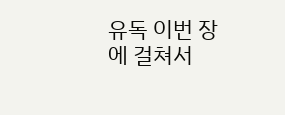유독 이번 장에 걸쳐서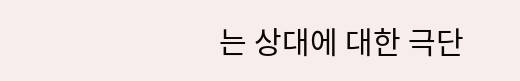는 상대에 대한 극단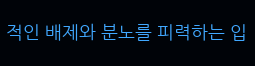적인 배제와 분노를 피력하는 입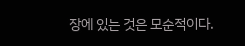장에 있는 것은 모순적이다.